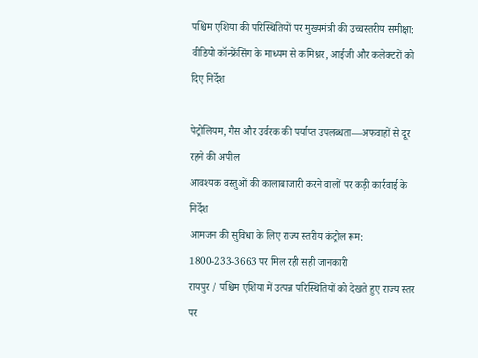पश्चिम एशिया की परिस्थितियों पर मुख्यमंत्री की उच्चस्तरीय समीक्षा: वीडियो कॉन्फ्रेंसिंग के माध्यम से कमिश्नर, आईजी और कलेक्टरों को दिए निर्देश

पेट्रोलियम, गैस और उर्वरक की पर्याप्त उपलब्धता—अफवाहों से दूर रहने की अपील
आवश्यक वस्तुओं की कालाबाजारी करने वालों पर कड़ी कार्रवाई के निर्देश
आमजन की सुविधा के लिए राज्य स्तरीय कंट्रोल रूम: 1800-233-3663 पर मिल रही सही जानकारी
रायपुर / पश्चिम एशिया में उत्पन्न परिस्थितियों को देखते हुए राज्य स्तर पर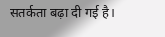सतर्कता बढ़ा दी गई है।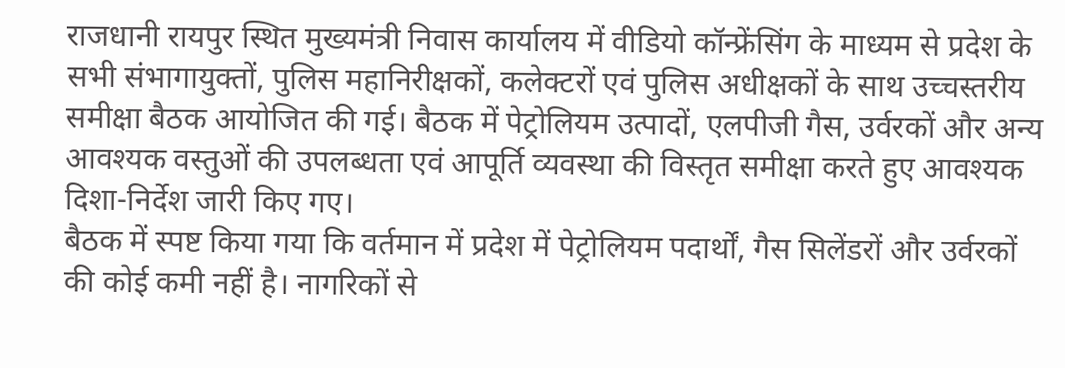राजधानी रायपुर स्थित मुख्यमंत्री निवास कार्यालय में वीडियो कॉन्फ्रेंसिंग के माध्यम से प्रदेश के सभी संभागायुक्तों, पुलिस महानिरीक्षकों, कलेक्टरों एवं पुलिस अधीक्षकों के साथ उच्चस्तरीय समीक्षा बैठक आयोजित की गई। बैठक में पेट्रोलियम उत्पादों, एलपीजी गैस, उर्वरकों और अन्य आवश्यक वस्तुओं की उपलब्धता एवं आपूर्ति व्यवस्था की विस्तृत समीक्षा करते हुए आवश्यक दिशा-निर्देश जारी किए गए।
बैठक में स्पष्ट किया गया कि वर्तमान में प्रदेश में पेट्रोलियम पदार्थों, गैस सिलेंडरों और उर्वरकों की कोई कमी नहीं है। नागरिकों से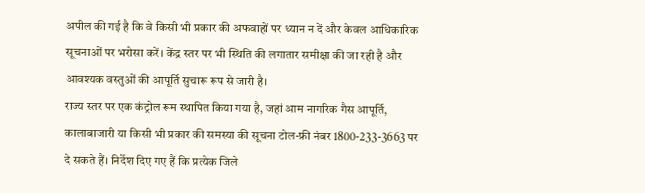अपील की गई है कि वे किसी भी प्रकार की अफवाहों पर ध्यान न दें और केवल आधिकारिक सूचनाओं पर भरोसा करें। केंद्र स्तर पर भी स्थिति की लगातार समीक्षा की जा रही है और आवश्यक वस्तुओं की आपूर्ति सुचारू रूप से जारी है।
राज्य स्तर पर एक कंट्रोल रूम स्थापित किया गया है, जहां आम नागरिक गैस आपूर्ति, कालाबाजारी या किसी भी प्रकार की समस्या की सूचना टोल-फ्री नंबर 1800-233-3663 पर दे सकते हैं। निर्देश दिए गए हैं कि प्रत्येक जिले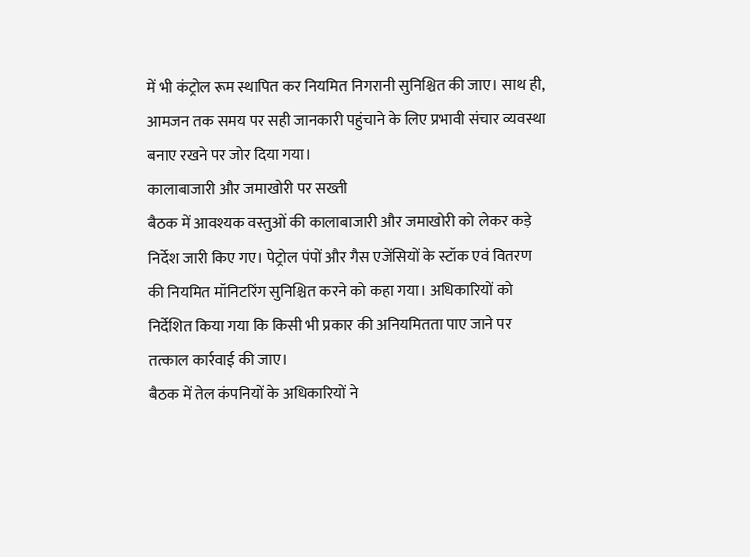में भी कंट्रोल रूम स्थापित कर नियमित निगरानी सुनिश्चित की जाए। साथ ही, आमजन तक समय पर सही जानकारी पहुंचाने के लिए प्रभावी संचार व्यवस्था बनाए रखने पर जोर दिया गया।
कालाबाजारी और जमाखोरी पर सख्ती
बैठक में आवश्यक वस्तुओं की कालाबाजारी और जमाखोरी को लेकर कड़े निर्देश जारी किए गए। पेट्रोल पंपों और गैस एजेंसियों के स्टॉक एवं वितरण की नियमित मॉनिटरिंग सुनिश्चित करने को कहा गया। अधिकारियों को निर्देशित किया गया कि किसी भी प्रकार की अनियमितता पाए जाने पर तत्काल कार्रवाई की जाए।
बैठक में तेल कंपनियों के अधिकारियों ने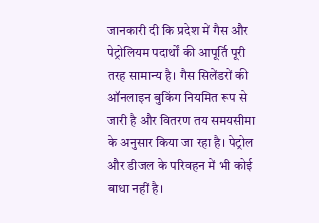जानकारी दी कि प्रदेश में गैस और पेट्रोलियम पदार्थों की आपूर्ति पूरी तरह सामान्य है। गैस सिलेंडरों की ऑनलाइन बुकिंग नियमित रूप से जारी है और वितरण तय समयसीमा के अनुसार किया जा रहा है। पेट्रोल और डीजल के परिवहन में भी कोई बाधा नहीं है।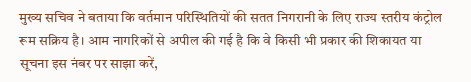मुख्य सचिव ने बताया कि वर्तमान परिस्थितियों की सतत निगरानी के लिए राज्य स्तरीय कंट्रोल रूम सक्रिय है। आम नागरिकों से अपील की गई है कि वे किसी भी प्रकार की शिकायत या सूचना इस नंबर पर साझा करें,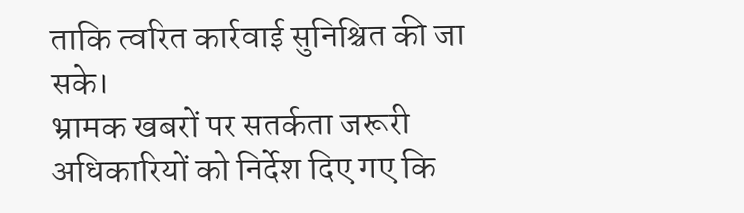ताकि त्वरित कार्रवाई सुनिश्चित की जा सके।
भ्रामक खबरों पर सतर्कता जरूरी
अधिकारियों को निर्देश दिए गए कि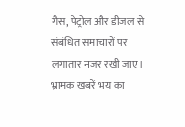गैस, पेट्रोल और डीजल से संबंधित समाचारों पर लगातार नजर रखी जाए। भ्रामक खबरें भय का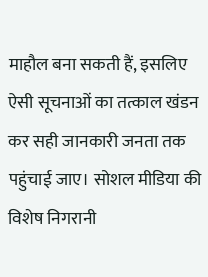माहौल बना सकती हैं, इसलिए ऐसी सूचनाओं का तत्काल खंडन कर सही जानकारी जनता तक पहुंचाई जाए। सोशल मीडिया की विशेष निगरानी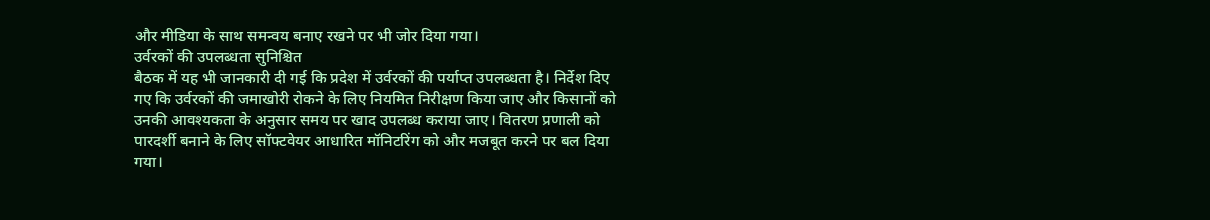और मीडिया के साथ समन्वय बनाए रखने पर भी जोर दिया गया।
उर्वरकों की उपलब्धता सुनिश्चित
बैठक में यह भी जानकारी दी गई कि प्रदेश में उर्वरकों की पर्याप्त उपलब्धता है। निर्देश दिए गए कि उर्वरकों की जमाखोरी रोकने के लिए नियमित निरीक्षण किया जाए और किसानों को उनकी आवश्यकता के अनुसार समय पर खाद उपलब्ध कराया जाए। वितरण प्रणाली को पारदर्शी बनाने के लिए सॉफ्टवेयर आधारित मॉनिटरिंग को और मजबूत करने पर बल दिया गया।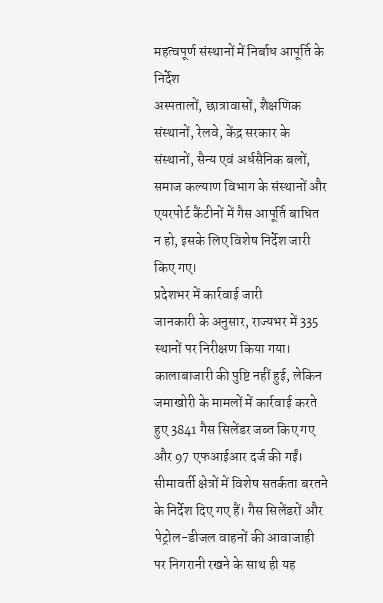महत्वपूर्ण संस्थानों में निर्बाध आपूर्ति के निर्देश
अस्पतालों, छात्रावासों, शैक्षणिक संस्थानों, रेलवे, केंद्र सरकार के संस्थानों, सैन्य एवं अर्धसैनिक बलों, समाज कल्याण विभाग के संस्थानों और एयरपोर्ट कैंटीनों में गैस आपूर्ति बाधित न हो, इसके लिए विशेष निर्देश जारी किए गए।
प्रदेशभर में कार्रवाई जारी
जानकारी के अनुसार, राज्यभर में 335 स्थानों पर निरीक्षण किया गया। कालाबाजारी की पुष्टि नहीं हुई, लेकिन जमाखोरी के मामलों में कार्रवाई करते हुए 3841 गैस सिलेंडर जब्त किए गए और 97 एफआईआर दर्ज की गईं।
सीमावर्ती क्षेत्रों में विशेष सतर्कता बरतने के निर्देश दिए गए हैं। गैस सिलेंडरों और पेट्रोल-डीजल वाहनों की आवाजाही पर निगरानी रखने के साथ ही यह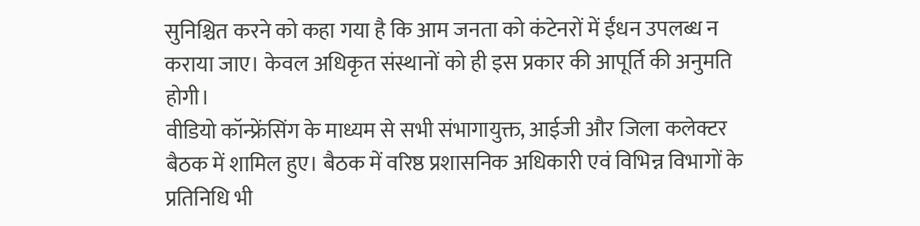सुनिश्चित करने को कहा गया है कि आम जनता को कंटेनरों में ईंधन उपलब्ध न कराया जाए। केवल अधिकृत संस्थानों को ही इस प्रकार की आपूर्ति की अनुमति होगी।
वीडियो कॉन्फ्रेंसिंग के माध्यम से सभी संभागायुक्त, आईजी और जिला कलेक्टर बैठक में शामिल हुए। बैठक में वरिष्ठ प्रशासनिक अधिकारी एवं विभिन्न विभागों के प्रतिनिधि भी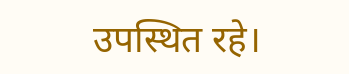उपस्थित रहे।